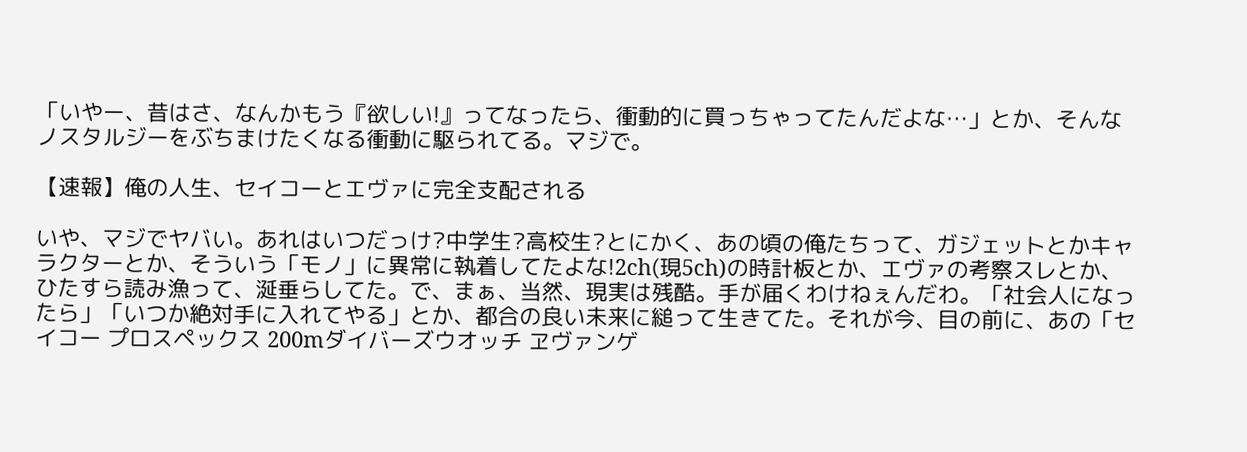「いやー、昔はさ、なんかもう『欲しい!』ってなったら、衝動的に買っちゃってたんだよな…」とか、そんなノスタルジーをぶちまけたくなる衝動に駆られてる。マジで。

【速報】俺の人生、セイコーとエヴァに完全支配される

いや、マジでヤバい。あれはいつだっけ?中学生?高校生?とにかく、あの頃の俺たちって、ガジェットとかキャラクターとか、そういう「モノ」に異常に執着してたよな!2ch(現5ch)の時計板とか、エヴァの考察スレとか、ひたすら読み漁って、涎垂らしてた。で、まぁ、当然、現実は残酷。手が届くわけねぇんだわ。「社会人になったら」「いつか絶対手に入れてやる」とか、都合の良い未来に縋って生きてた。それが今、目の前に、あの「セイコー プロスペックス 200mダイバーズウオッチ ヱヴァンゲ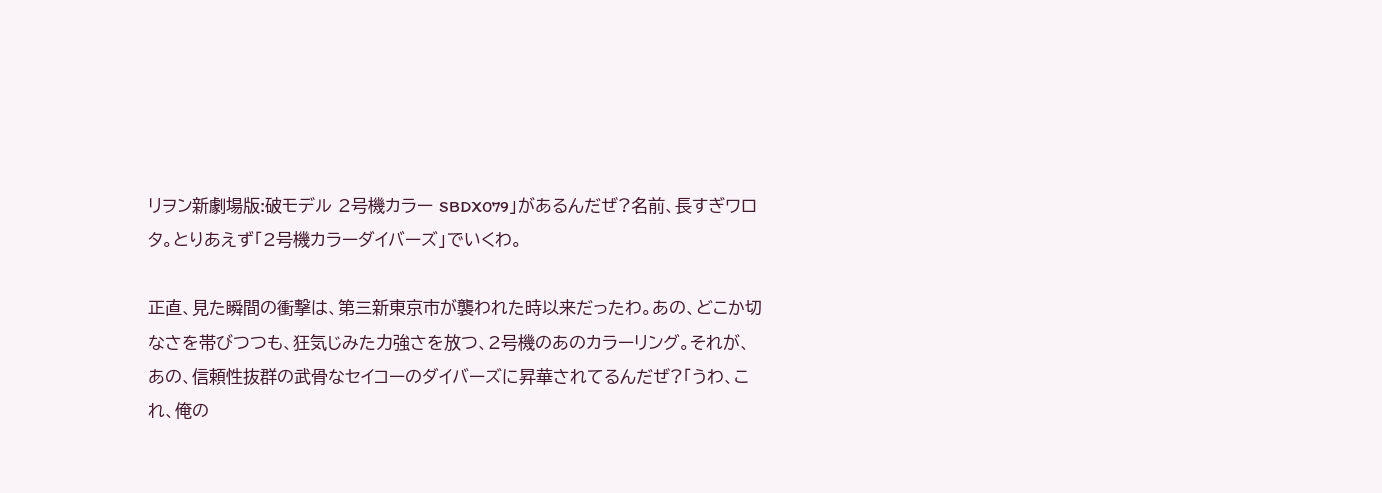リヲン新劇場版:破モデル 2号機カラー SBDX079」があるんだぜ?名前、長すぎワロタ。とりあえず「2号機カラーダイバーズ」でいくわ。

正直、見た瞬間の衝撃は、第三新東京市が襲われた時以来だったわ。あの、どこか切なさを帯びつつも、狂気じみた力強さを放つ、2号機のあのカラーリング。それが、あの、信頼性抜群の武骨なセイコーのダイバーズに昇華されてるんだぜ?「うわ、これ、俺の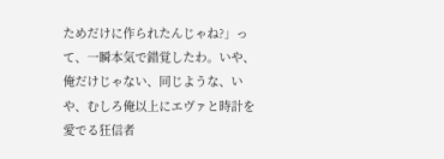ためだけに作られたんじゃね?」って、一瞬本気で錯覚したわ。いや、俺だけじゃない、同じような、いや、むしろ俺以上にエヴァと時計を愛でる狂信者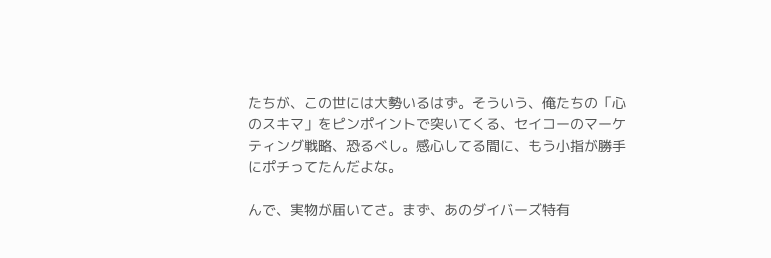たちが、この世には大勢いるはず。そういう、俺たちの「心のスキマ」をピンポイントで突いてくる、セイコーのマーケティング戦略、恐るべし。感心してる間に、もう小指が勝手にポチってたんだよな。

んで、実物が届いてさ。まず、あのダイバーズ特有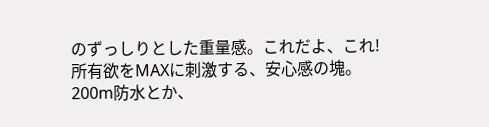のずっしりとした重量感。これだよ、これ!所有欲をMAXに刺激する、安心感の塊。200m防水とか、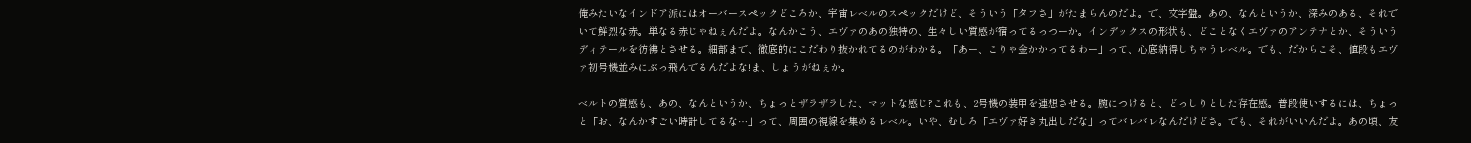俺みたいなインドア派にはオーバースペックどころか、宇宙レベルのスペックだけど、そういう「タフさ」がたまらんのだよ。で、文字盤。あの、なんというか、深みのある、それでいて鮮烈な赤。単なる赤じゃねぇんだよ。なんかこう、エヴァのあの独特の、生々しい質感が宿ってるっつーか。インデックスの形状も、どことなくエヴァのアンテナとか、そういうディテールを彷彿とさせる。細部まで、徹底的にこだわり抜かれてるのがわかる。「あー、こりゃ金かかってるわー」って、心底納得しちゃうレベル。でも、だからこそ、値段もエヴァ初号機並みにぶっ飛んでるんだよな!ま、しょうがねぇか。

ベルトの質感も、あの、なんというか、ちょっとザラザラした、マットな感じ?これも、2号機の装甲を連想させる。腕につけると、どっしりとした存在感。普段使いするには、ちょっと「お、なんかすごい時計してるな…」って、周囲の視線を集めるレベル。いや、むしろ「エヴァ好き丸出しだな」ってバレバレなんだけどさ。でも、それがいいんだよ。あの頃、友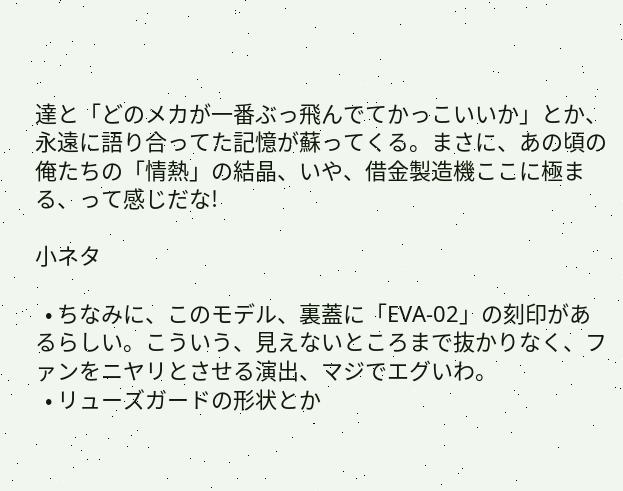達と「どのメカが一番ぶっ飛んでてかっこいいか」とか、永遠に語り合ってた記憶が蘇ってくる。まさに、あの頃の俺たちの「情熱」の結晶、いや、借金製造機ここに極まる、って感じだな!

小ネタ

  • ちなみに、このモデル、裏蓋に「EVA-02」の刻印があるらしい。こういう、見えないところまで抜かりなく、ファンをニヤリとさせる演出、マジでエグいわ。
  • リューズガードの形状とか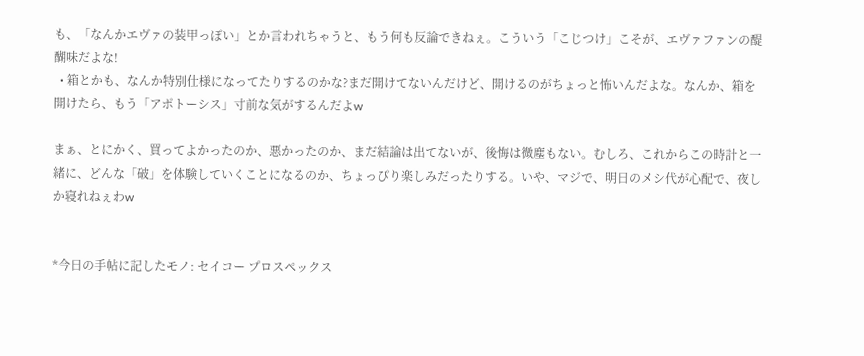も、「なんかエヴァの装甲っぽい」とか言われちゃうと、もう何も反論できねぇ。こういう「こじつけ」こそが、エヴァファンの醍醐味だよな!
  • 箱とかも、なんか特別仕様になってたりするのかな?まだ開けてないんだけど、開けるのがちょっと怖いんだよな。なんか、箱を開けたら、もう「アポトーシス」寸前な気がするんだよw

まぁ、とにかく、買ってよかったのか、悪かったのか、まだ結論は出てないが、後悔は微塵もない。むしろ、これからこの時計と一緒に、どんな「破」を体験していくことになるのか、ちょっぴり楽しみだったりする。いや、マジで、明日のメシ代が心配で、夜しか寝れねぇわw


*今日の手帖に記したモノ: セイコー プロスペックス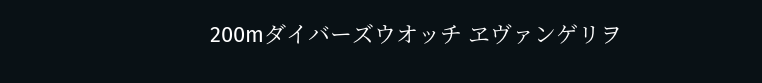200mダイバーズウオッチ ヱヴァンゲリヲ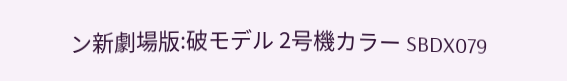ン新劇場版:破モデル 2号機カラー SBDX079